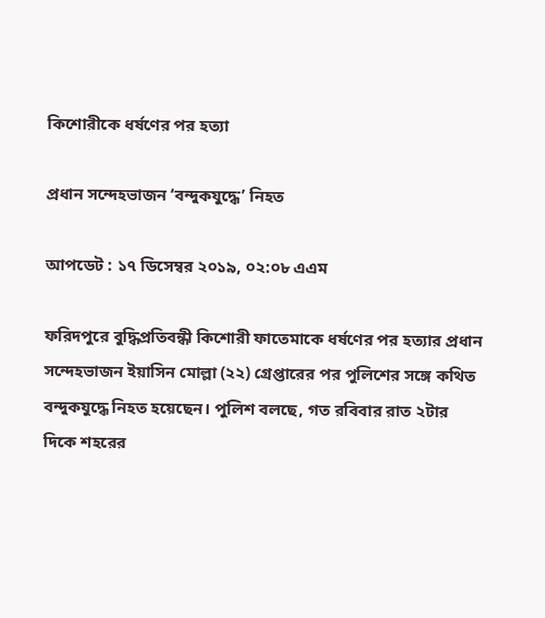কিশোরীকে ধর্ষণের পর হত্যা

প্রধান সন্দেহভাজন ‘বন্দুকযুদ্ধে’ নিহত

আপডেট : ১৭ ডিসেম্বর ২০১৯, ০২:০৮ এএম

ফরিদপুরে বুদ্ধিপ্রতিবন্ধী কিশোরী ফাতেমাকে ধর্ষণের পর হত্যার প্রধান সন্দেহভাজন ইয়াসিন মোল্লা (২২) গ্রেপ্তারের পর পুলিশের সঙ্গে কথিত বন্দুকযুদ্ধে নিহত হয়েছেন। পুলিশ বলছে, গত রবিবার রাত ২টার দিকে শহরের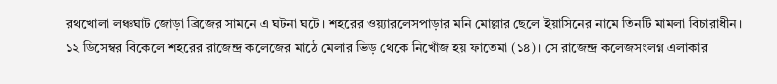রথখোলা লঞ্চঘাট জোড়া ব্রিজের সামনে এ ঘটনা ঘটে। শহরের ওয়্যারলেসপাড়ার মনি মোল্লার ছেলে ইয়াসিনের নামে তিনটি মামলা বিচারাধীন।
১২ ডিসেম্বর বিকেলে শহরের রাজেন্দ্র কলেজের মাঠে মেলার ভিড় থেকে নিখোঁজ হয় ফাতেমা (১৪)। সে রাজেন্দ্র কলেজসংলগ্ন এলাকার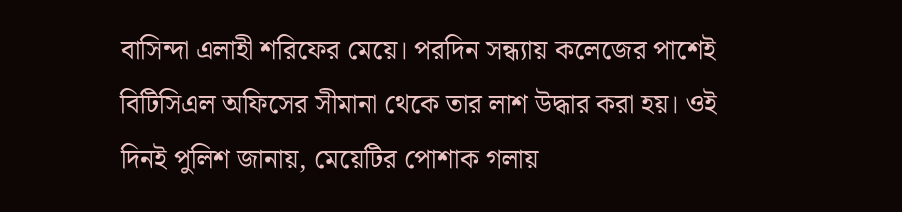বাসিন্দা এলাহী শরিফের মেয়ে। পরদিন সন্ধ্যায় কলেজের পাশেই বিটিসিএল অফিসের সীমানা থেকে তার লাশ উদ্ধার করা হয়। ওই দিনই পুলিশ জানায়, মেয়েটির পোশাক গলায়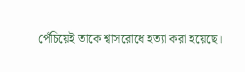পেঁচিয়েই তাকে শ্বাসরোধে হত্যা করা হয়েছে।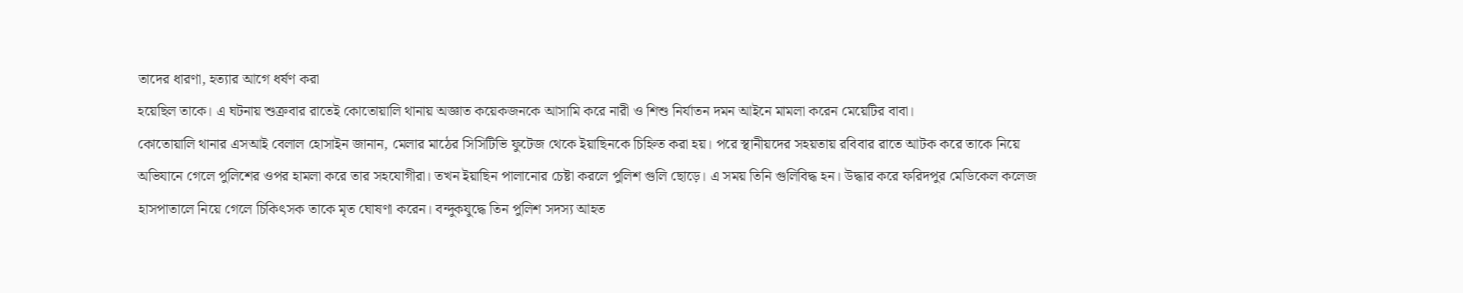তাদের ধারণা, হত্যার আগে ধর্ষণ করা
হয়েছিল তাকে। এ ঘটনায় শুক্রবার রাতেই কোতোয়ালি থানায় অজ্ঞাত কয়েকজনকে আসামি করে নারী ও শিশু নির্যাতন দমন আইনে মামলা করেন মেয়েটির বাবা।
কোতোয়ালি থানার এসআই বেলাল হোসাইন জানান, মেলার মাঠের সিসিটিভি ফুটেজ থেকে ইয়াছিনকে চিহ্নিত করা হয়। পরে স্থানীয়দের সহয়তায় রবিবার রাতে আটক করে তাকে নিয়ে অভিযানে গেলে পুলিশের ওপর হামলা করে তার সহযোগীরা। তখন ইয়াছিন পালানোর চেষ্টা করলে পুলিশ গুলি ছোড়ে। এ সময় তিনি গুলিবিদ্ধ হন। উদ্ধার করে ফরিদপুর মেডিকেল কলেজ হাসপাতালে নিয়ে গেলে চিকিৎসক তাকে মৃত ঘোষণা করেন। বন্দুকযুদ্ধে তিন পুলিশ সদস্য আহত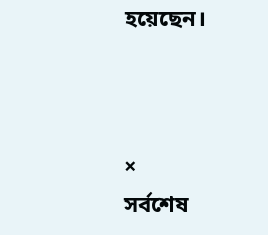হয়েছেন।



×
সর্বশেষ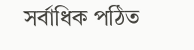সর্বাধিক পঠিত